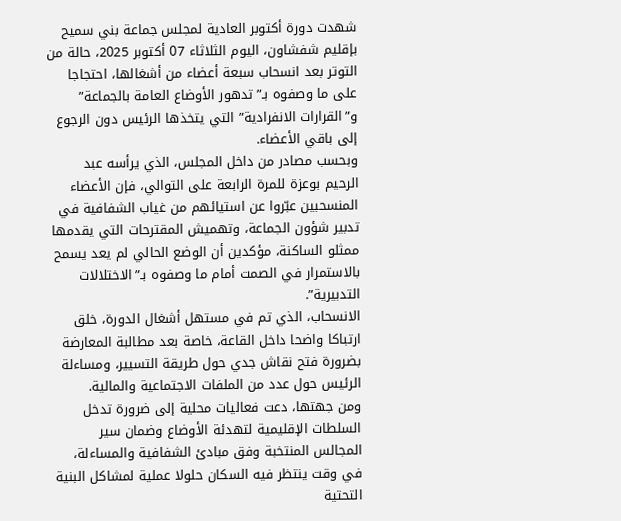شهدت دورة أكتوبر العادية لمجلس جماعة بني سميح بإقليم شفشاون، اليوم الثلاثاء 07 أكتوبر 2025، حالة من التوتر بعد انسحاب سبعة أعضاء من أشغالها، احتجاجا على ما وصفوه بـ”تدهور الأوضاع العامة بالجماعة” و”القرارات الانفرادية” التي يتخذها الرئيس دون الرجوع إلى باقي الأعضاء.
وبحسب مصادر من داخل المجلس، الذي يرأسه عبد الرحيم بوعزة للمرة الرابعة على التوالي، فإن الأعضاء المنسحبين عبّروا عن استيائهم من غياب الشفافية في تدبير شؤون الجماعة، وتهميش المقترحات التي يقدمها ممثلو الساكنة، مؤكدين أن الوضع الحالي لم يعد يسمح بالاستمرار في الصمت أمام ما وصفوه بـ”الاختلالات التدبيرية”.
الانسحاب، الذي تم في مستهل أشغال الدورة، خلق ارتباكا واضحا داخل القاعة، خاصة بعد مطالبة المعارضة بضرورة فتح نقاش جدي حول طريقة التسيير، ومساءلة الرئيس حول عدد من الملفات الاجتماعية والمالية.
ومن جهتها، دعت فعاليات محلية إلى ضرورة تدخل السلطات الإقليمية لتهدئة الأوضاع وضمان سير المجالس المنتخبة وفق مبادئ الشفافية والمساءلة، في وقت ينتظر فيه السكان حلولا عملية لمشاكل البنية التحتية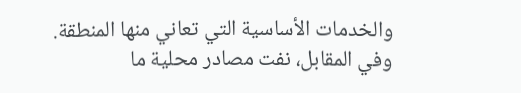والخدمات الأساسية التي تعاني منها المنطقة.
وفي المقابل، نفت مصادر محلية ما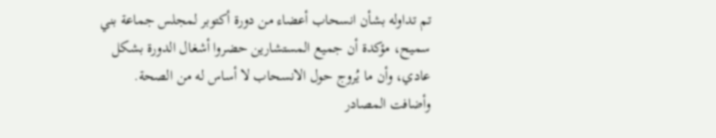تم تداوله بشأن انسحاب أعضاء من دورة أكتوبر لمجلس جماعة بني سميح، مؤكدة أن جميع المستشارين حضروا أشغال الدورة بشكل عادي، وأن ما يُروج حول الانسحاب لا أساس له من الصحة.
وأضافت المصادر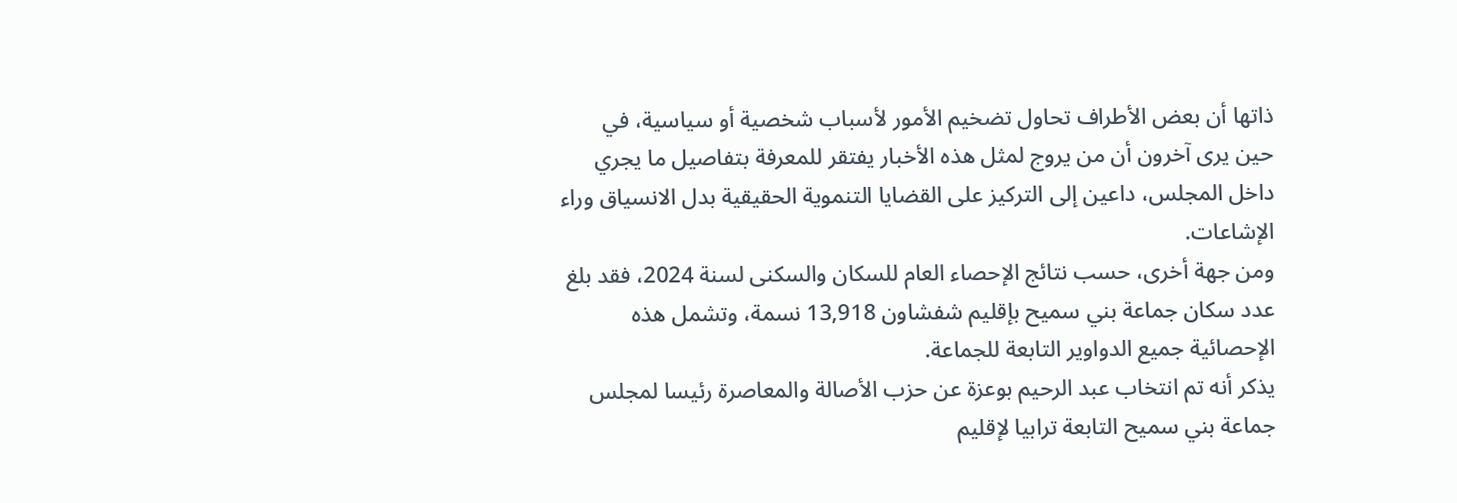ذاتها أن بعض الأطراف تحاول تضخيم الأمور لأسباب شخصية أو سياسية، في حين يرى آخرون أن من يروج لمثل هذه الأخبار يفتقر للمعرفة بتفاصيل ما يجري داخل المجلس، داعين إلى التركيز على القضايا التنموية الحقيقية بدل الانسياق وراء الإشاعات.
ومن جهة أخرى، حسب نتائج الإحصاء العام للسكان والسكنى لسنة 2024، فقد بلغ عدد سكان جماعة بني سميح بإقليم شفشاون 13,918 نسمة، وتشمل هذه الإحصائية جميع الدواوير التابعة للجماعة.
يذكر أنه تم انتخاب عبد الرحيم بوعزة عن حزب الأصالة والمعاصرة رئيسا لمجلس جماعة بني سميح التابعة ترابيا لإقليم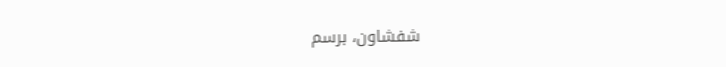شفشاون، برسم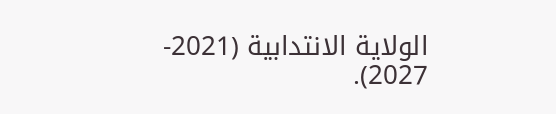الولاية الانتدابية (2021- 2027).